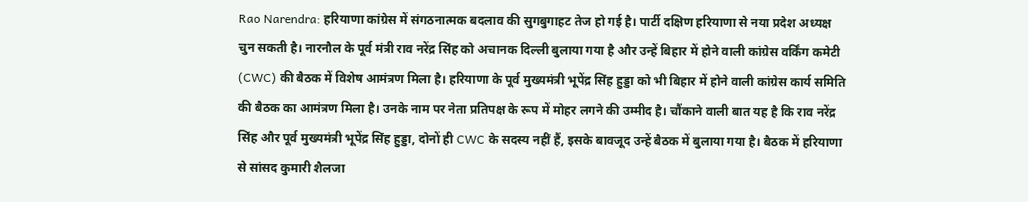Rao Narendra: हरियाणा कांग्रेस में संगठनात्मक बदलाव की सुगबुगाहट तेज हो गई है। पार्टी दक्षिण हरियाणा से नया प्रदेश अध्यक्ष चुन सकती है। नारनौल के पूर्व मंत्री राव नरेंद्र सिंह को अचानक दिल्ली बुलाया गया है और उन्हें बिहार में होने वाली कांग्रेस वर्किंग कमेटी (CWC) की बैठक में विशेष आमंत्रण मिला है। हरियाणा के पूर्व मुख्यमंत्री भूपेंद्र सिंह हुड्डा को भी बिहार में होने वाली कांग्रेस कार्य समिति की बैठक का आमंत्रण मिला है। उनके नाम पर नेता प्रतिपक्ष के रूप में मोहर लगने की उम्मीद है। चौंकाने वाली बात यह है कि राव नरेंद्र सिंह और पूर्व मुख्यमंत्री भूपेंद्र सिंह हुड्डा, दोनों ही CWC के सदस्य नहीं हैं, इसके बावजूद उन्हें बैठक में बुलाया गया है। बैठक में हरियाणा से सांसद कुमारी शैलजा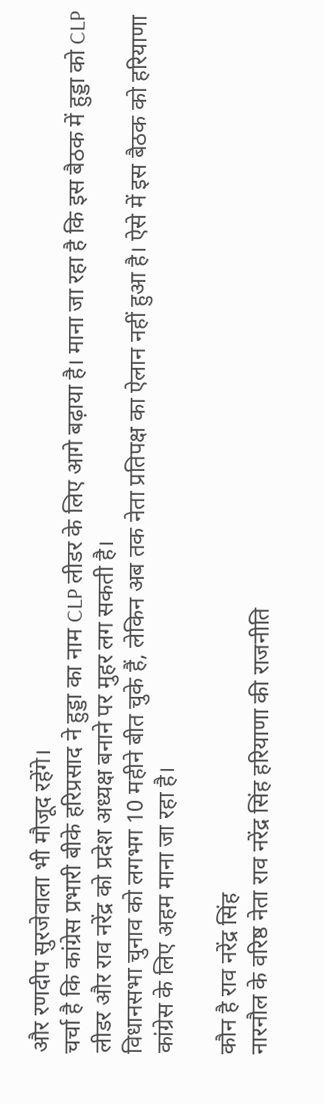और रणदीप सुरजेवाला भी मौजूद रहेंगे।
चर्चा है कि कांग्रेस प्रभारी बीके हरिप्रसाद ने हुड्डा का नाम CLP लीडर के लिए आगे बढ़ाया है। माना जा रहा है कि इस बैठक में हुड्डा को CLP लीडर और राव नरेंद्र को प्रदेश अध्यक्ष बनाने पर मुहर लग सकती है।
विधानसभा चुनाव को लगभग 10 महीने बीत चुके हैं, लेकिन अब तक नेता प्रतिपक्ष का ऐलान नहीं हुआ है। ऐसे में इस बैठक को हरियाणा कांग्रेस के लिए अहम माना जा रहा है।

कौन है राव नरेंद्र सिंह
नारनौल के वरिष्ठ नेता राव नरेंद्र सिंह हरियाणा की राजनीति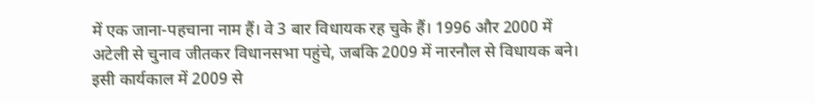में एक जाना-पहचाना नाम हैं। वे 3 बार विधायक रह चुके हैं। 1996 और 2000 में अटेली से चुनाव जीतकर विधानसभा पहुंचे, जबकि 2009 में नारनौल से विधायक बने। इसी कार्यकाल में 2009 से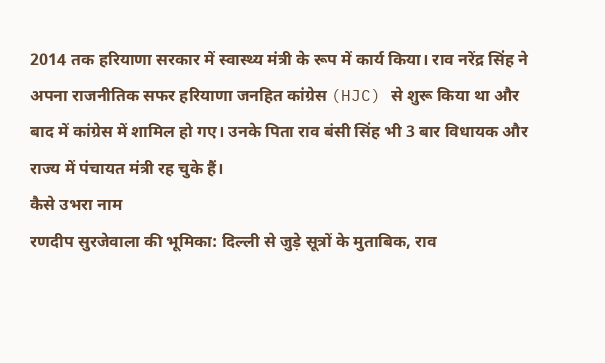2014 तक हरियाणा सरकार में स्वास्थ्य मंत्री के रूप में कार्य किया। राव नरेंद्र सिंह ने अपना राजनीतिक सफर हरियाणा जनहित कांग्रेस (HJC) से शुरू किया था और बाद में कांग्रेस में शामिल हो गए। उनके पिता राव बंसी सिंह भी 3 बार विधायक और राज्य में पंचायत मंत्री रह चुके हैं।
कैसे उभरा नाम
रणदीप सुरजेवाला की भूमिका: दिल्ली से जुड़े सूत्रों के मुताबिक, राव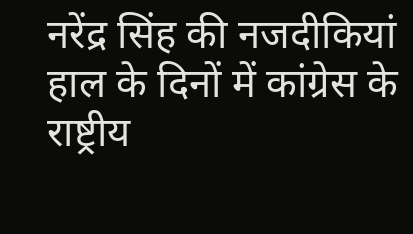नरेंद्र सिंह की नजदीकियां हाल के दिनों में कांग्रेस के राष्ट्रीय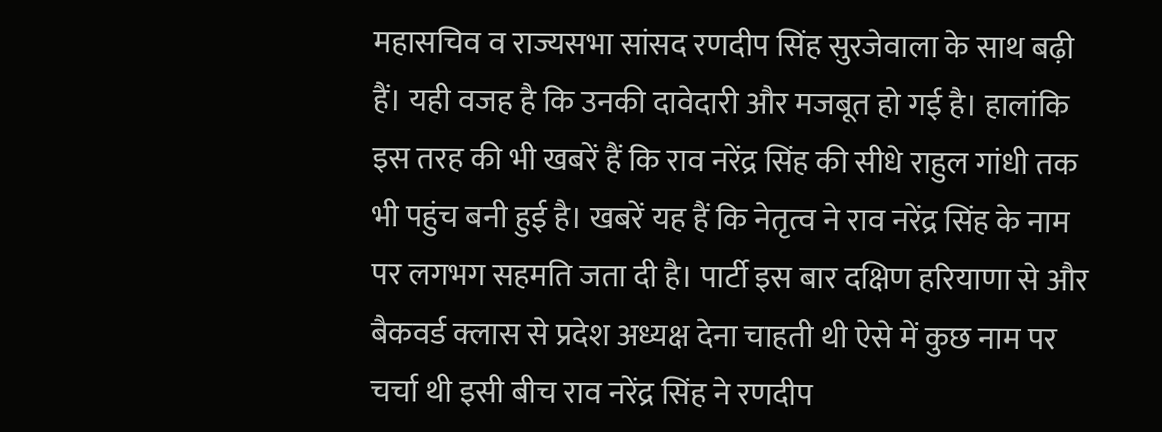महासचिव व राज्यसभा सांसद रणदीप सिंह सुरजेवाला के साथ बढ़ी हैं। यही वजह है कि उनकी दावेदारी और मजबूत हो गई है। हालांकि इस तरह की भी खबरें हैं कि राव नरेंद्र सिंह की सीधे राहुल गांधी तक भी पहुंच बनी हुई है। खबरें यह हैं कि नेतृत्व ने राव नरेंद्र सिंह के नाम पर लगभग सहमति जता दी है। पार्टी इस बार दक्षिण हरियाणा से और बैकवर्ड क्लास से प्रदेश अध्यक्ष देना चाहती थी ऐसे में कुछ नाम पर चर्चा थी इसी बीच राव नरेंद्र सिंह ने रणदीप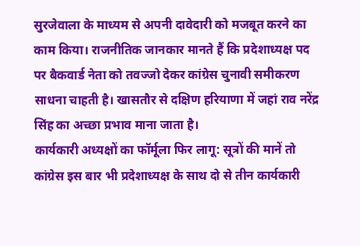सुरजेवाला के माध्यम से अपनी दावेदारी को मजबूत करने का काम किया। राजनीतिक जानकार मानते हैं कि प्रदेशाध्यक्ष पद पर बैकवार्ड नेता को तवज्जो देकर कांग्रेस चुनावी समीकरण साधना चाहती है। खासतौर से दक्षिण हरियाणा में जहां राव नरेंद्र सिंह का अच्छा प्रभाव माना जाता है।
कार्यकारी अध्यक्षों का फॉर्मूला फिर लागू: सूत्रों की मानें तो कांग्रेस इस बार भी प्रदेशाध्यक्ष के साथ दो से तीन कार्यकारी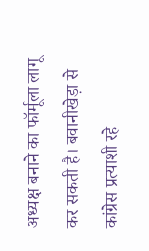अध्यक्ष बनाने का फॉर्मूला लागू कर सकती है। बवानीखेड़ा से कांग्रेस प्रत्याशी रहे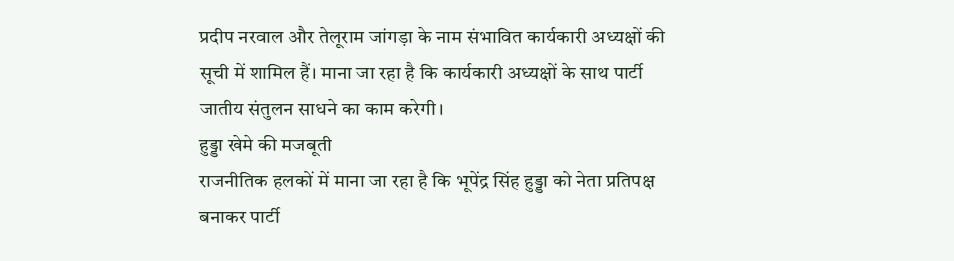प्रदीप नरवाल और तेलूराम जांगड़ा के नाम संभावित कार्यकारी अध्यक्षों की सूची में शामिल हैं। माना जा रहा है कि कार्यकारी अध्यक्षों के साथ पार्टी जातीय संतुलन साधने का काम करेगी।
हुड्डा खेमे की मजबूती
राजनीतिक हलकों में माना जा रहा है कि भूपेंद्र सिंह हुड्डा को नेता प्रतिपक्ष बनाकर पार्टी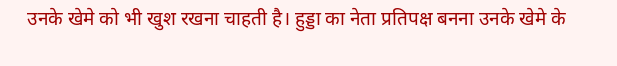उनके खेमे को भी खुश रखना चाहती है। हुड्डा का नेता प्रतिपक्ष बनना उनके खेमे के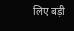लिए बड़ी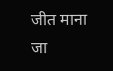जीत माना जा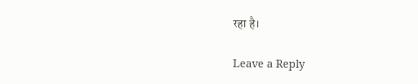रहा है।

Leave a Reply